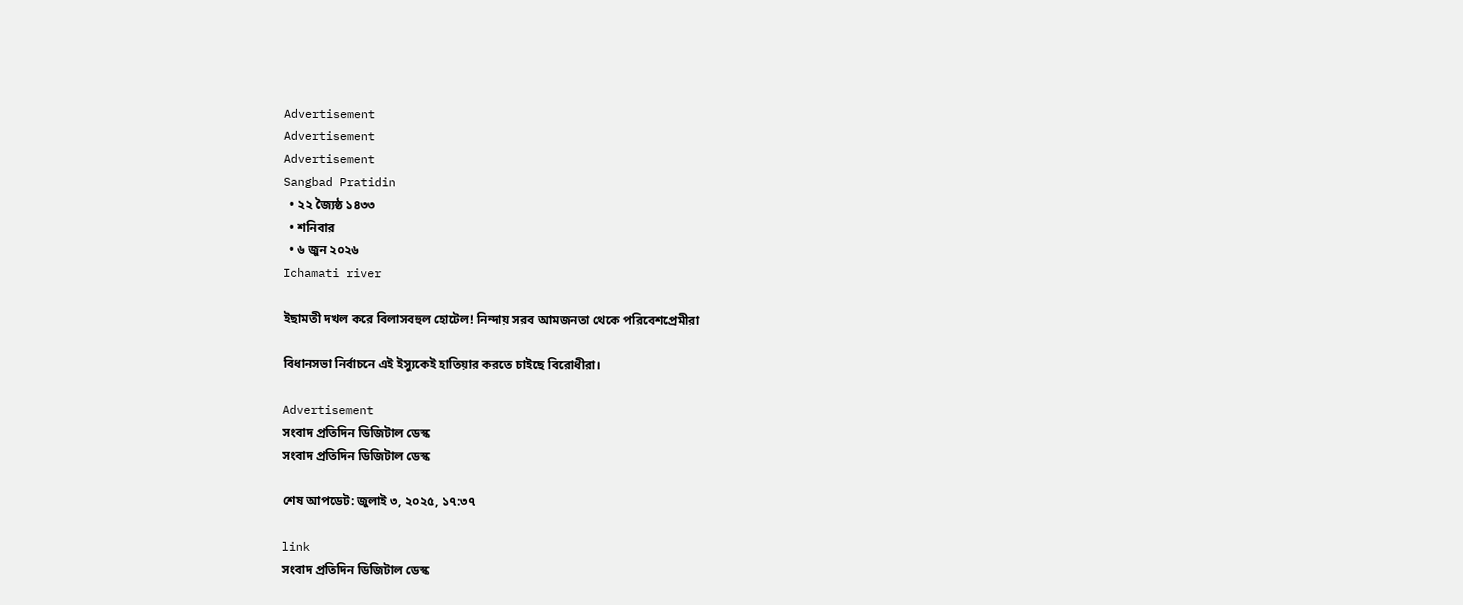Advertisement
Advertisement
Advertisement
Sangbad Pratidin
  • ২২ জ্যৈষ্ঠ ১৪৩৩
  • শনিবার
  • ৬ জুন ২০২৬
Ichamati river

ইছামতী দখল করে বিলাসবহুল হোটেল! নিন্দায় সরব আমজনতা থেকে পরিবেশপ্রেমীরা

বিধানসভা নির্বাচনে এই ইস্যুকেই হাতিয়ার করতে চাইছে বিরোধীরা।

Advertisement
সংবাদ প্রতিদিন ডিজিটাল ডেস্ক
সংবাদ প্রতিদিন ডিজিটাল ডেস্ক

শেষ আপডেট: জুলাই ৩, ২০২৫, ১৭:৩৭

link
সংবাদ প্রতিদিন ডিজিটাল ডেস্ক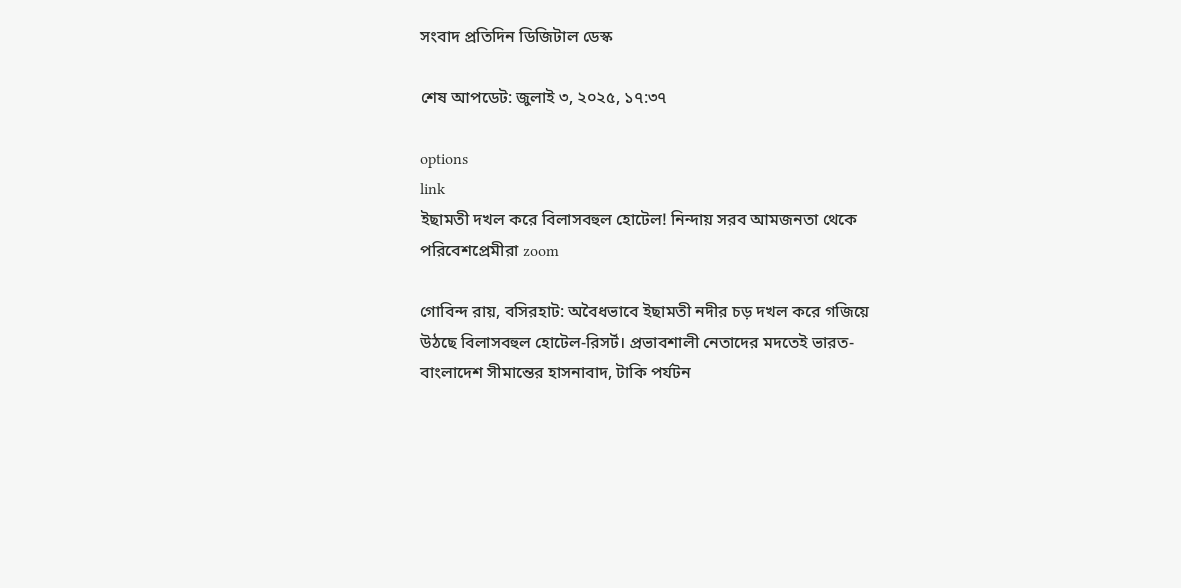সংবাদ প্রতিদিন ডিজিটাল ডেস্ক

শেষ আপডেট: জুলাই ৩, ২০২৫, ১৭:৩৭

options
link
ইছামতী দখল করে বিলাসবহুল হোটেল! নিন্দায় সরব আমজনতা থেকে পরিবেশপ্রেমীরা zoom

গোবিন্দ রায়, বসিরহাট: অবৈধভাবে ইছামতী নদীর চড় দখল করে গজিয়ে উঠছে বিলাসবহুল হোটেল-রিসর্ট। প্রভাবশালী নেতাদের মদতেই ভারত-বাংলাদেশ সীমান্তের হাসনাবাদ, টাকি পর্যটন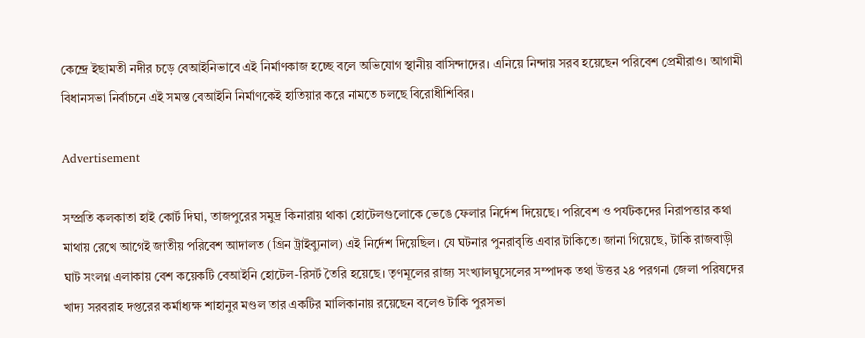কেন্দ্রে ইছামতী নদীর চড়ে বেআইনিভাবে এই নির্মাণকাজ হচ্ছে বলে অভিযোগ স্থানীয় বাসিন্দাদের। এনিয়ে নিন্দায় সরব হয়েছেন পরিবেশ প্রেমীরাও। আগামী বিধানসভা নির্বাচনে এই সমস্ত বেআইনি নির্মাণকেই হাতিয়ার করে নামতে চলছে বিরোধীশিবির।

Advertisement

সম্প্রতি কলকাতা হাই কোর্ট দিঘা, তাজপুরের সমুদ্র কিনারায় থাকা হোটেলগুলোকে ভেঙে ফেলার নির্দেশ দিয়েছে। পরিবেশ ও পর্যটকদের নিরাপত্তার কথা মাথায় রেখে আগেই জাতীয় পরিবেশ আদালত (গ্রিন ট্রাইব্যুনাল) এই নির্দেশ দিয়েছিল। যে ঘটনার পুনরাবৃত্তি এবার টাকিতে। জানা গিয়েছে, টাকি রাজবাড়ী ঘাট সংলগ্ন এলাকায় বেশ কয়েকটি বেআইনি হোটেল-রিসর্ট তৈরি হয়েছে। তৃণমূলের রাজ্য সংখ্যালঘুসেলের সম্পাদক তথা উত্তর ২৪ পরগনা জেলা পরিষদের খাদ্য সরবরাহ দপ্তরের কর্মাধ্যক্ষ শাহানুর মণ্ডল তার একটির মালিকানায় রয়েছেন বলেও টাকি পুরসভা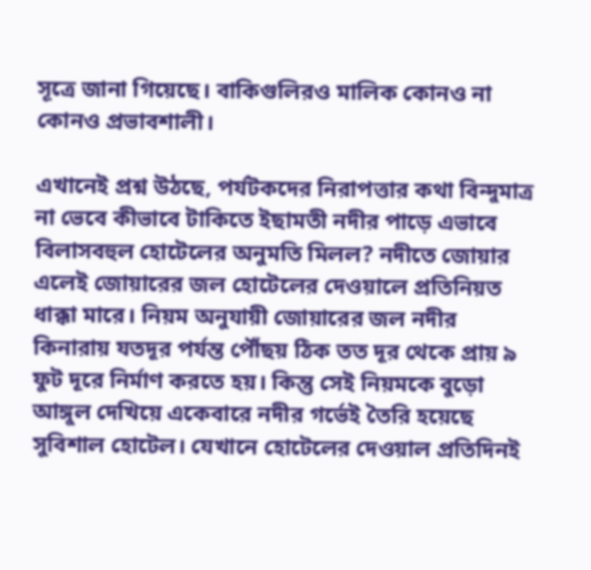সূত্রে জানা গিয়েছে। বাকিগুলিরও মালিক কোনও না কোনও প্রভাবশালী।

এখানেই প্রশ্ন উঠছে, পর্যটকদের নিরাপত্তার কথা বিন্দুমাত্র না ভেবে কীভাবে টাকিতে ইছামতী নদীর পাড়ে এভাবে বিলাসবহুল হোটেলের অনুমতি মিলল? নদীতে জোয়ার এলেই জোয়ারের জল হোটেলের দেওয়ালে প্রতিনিয়ত ধাক্কা মারে‌। নিয়ম অনুযায়ী জোয়ারের জল নদীর কিনারায় যতদূর পর্যন্ত পৌঁছয় ঠিক তত দূর থেকে প্রায় ৯ ফুট দূরে নির্মাণ করতে হয়। কিন্তু সেই নিয়মকে বুড়ো আঙ্গুল দেখিয়ে একেবারে নদীর গর্ভেই তৈরি হয়েছে সুবিশাল হোটেল। যেখানে হোটেলের দেওয়াল প্রতিদিনই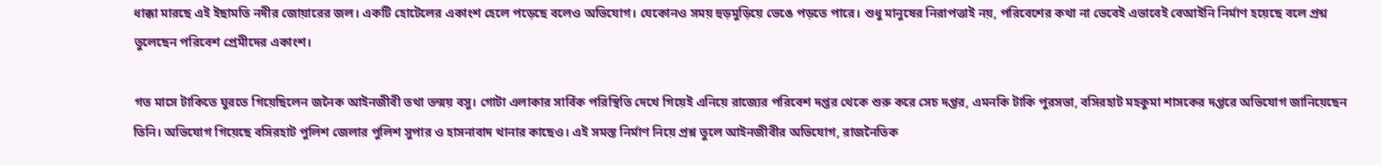ধাক্কা মারছে এই ইছামতি নদীর জোয়ারের জল। একটি হোটেলের একাংশ হেলে পড়েছে বলেও অভিযোগ। যেকোনও সময় হুড়মুড়িয়ে ভেঙে পড়তে পারে। শুধু মানুষের নিরাপত্তাই নয়, পরিবেশের কথা না ভেবেই এভাবেই বেআইনি নির্মাণ হয়েছে বলে প্রশ্ন তুলেছেন পরিবেশ প্রেমীদের একাংশ।

গত মাসে টাকিতে ঘুরতে গিয়েছিলেন জনৈক আইনজীবী তথা তন্ময় বসু। গোটা এলাকার সার্বিক পরিস্থিতি দেখে গিয়েই এনিয়ে রাজ্যের পরিবেশ দপ্তর থেকে শুরু করে সেচ দপ্তর, এমনকি টাকি পুরসভা, বসিরহাট মহকুমা শাসকের দপ্তরে অভিযোগ জানিয়েছেন তিনি। অভিযোগ গিয়েছে বসিরহাট পুলিশ জেলার পুলিশ সুপার ও হাসনাবাদ থানার কাছেও। এই সমস্ত নির্মাণ নিয়ে প্রশ্ন তুলে আইনজীবীর অভিযোগ, রাজনৈতিক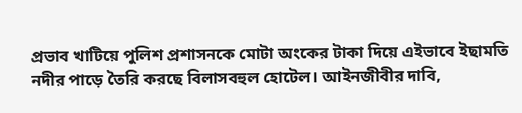প্রভাব খাটিয়ে পুলিশ প্রশাসনকে মোটা অংকের টাকা দিয়ে এইভাবে ইছামতি নদীর পাড়ে তৈরি করছে বিলাসবহুল হোটেল। আইনজীবীর দাবি,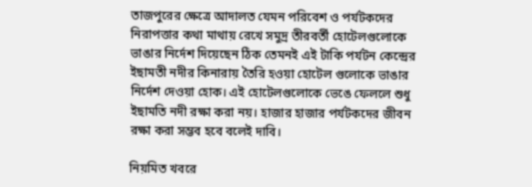তাজপুরের ক্ষেত্রে আদালত যেমন পরিবেশ ও পর্যটকদের নিরাপত্তার কথা মাথায় রেখে সমুদ্র তীরবর্তী হোটেলগুলোকে ভাঙার নির্দেশ দিয়েছেন ঠিক তেমনই এই টাকি পর্যটন কেন্দ্রের ইছামতী নদীর কিনারায় তৈরি হওয়া হোটেল গুলোকে ভাঙার নির্দেশ দেওয়া হোক। এই হোটেলগুলোকে ভেঙে ফেললে শুধু ইছামতি নদী রক্ষা করা নয়। হাজার হাজার পর্যটকদের জীবন রক্ষা করা সম্ভব হবে বলেই দাবি।

নিয়মিত খবরে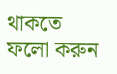থাকতে ফলো করুন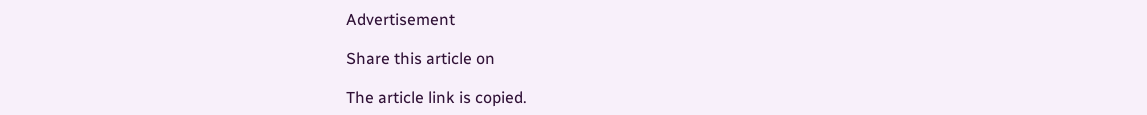Advertisement

Share this article on

The article link is copied.